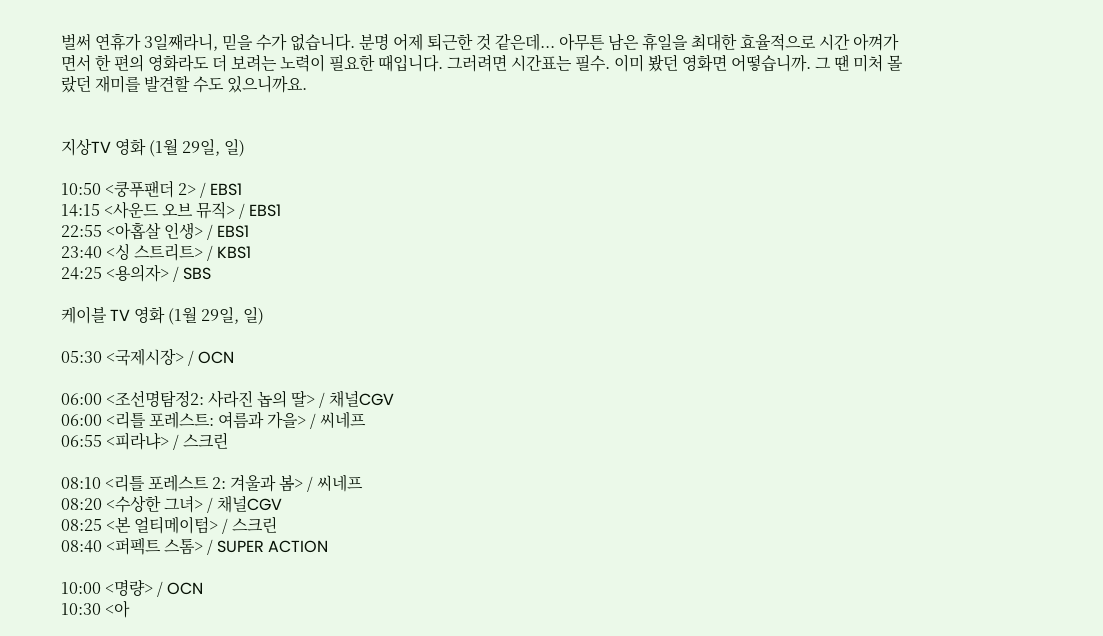벌써 연휴가 3일째라니, 믿을 수가 없습니다. 분명 어제 퇴근한 것 같은데... 아무튼 남은 휴일을 최대한 효율적으로 시간 아껴가면서 한 편의 영화라도 더 보려는 노력이 필요한 때입니다. 그러려면 시간표는 필수. 이미 봤던 영화면 어떻습니까. 그 땐 미처 몰랐던 재미를 발견할 수도 있으니까요.


지상TV 영화 (1월 29일, 일)

10:50 <쿵푸팬더 2> / EBS1
14:15 <사운드 오브 뮤직> / EBS1
22:55 <아홉살 인생> / EBS1
23:40 <싱 스트리트> / KBS1
24:25 <용의자> / SBS

케이블 TV 영화 (1월 29일, 일)

05:30 <국제시장> / OCN

06:00 <조선명탐정2: 사라진 놉의 딸> / 채널CGV
06:00 <리틀 포레스트: 여름과 가을> / 씨네프
06:55 <피라냐> / 스크린

08:10 <리틀 포레스트 2: 겨울과 봄> / 씨네프
08:20 <수상한 그녀> / 채널CGV
08:25 <본 얼티메이텀> / 스크린
08:40 <퍼펙트 스톰> / SUPER ACTION

10:00 <명량> / OCN
10:30 <아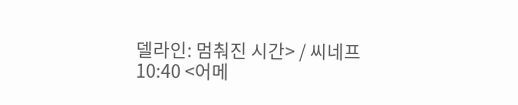델라인: 멈춰진 시간> / 씨네프
10:40 <어메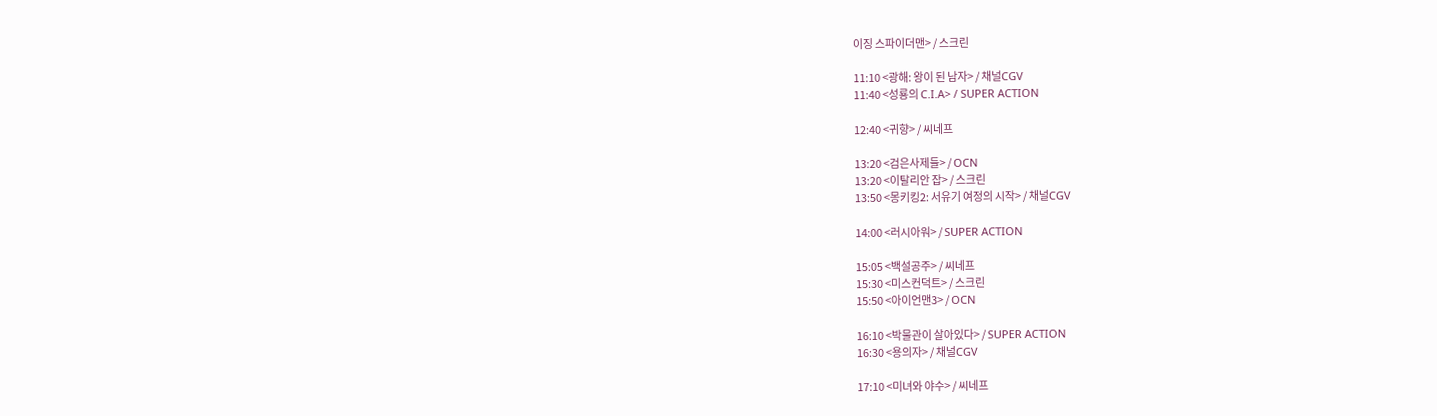이징 스파이더맨> / 스크린

11:10 <광해: 왕이 된 남자> / 채널CGV
11:40 <성룡의 C.I.A> / SUPER ACTION

12:40 <귀향> / 씨네프

13:20 <검은사제들> / OCN
13:20 <이탈리안 잡> / 스크린
13:50 <몽키킹2: 서유기 여정의 시작> / 채널CGV

14:00 <러시아워> / SUPER ACTION

15:05 <백설공주> / 씨네프
15:30 <미스컨덕트> / 스크린
15:50 <아이언맨3> / OCN

16:10 <박물관이 살아있다> / SUPER ACTION
16:30 <용의자> / 채널CGV

17:10 <미녀와 야수> / 씨네프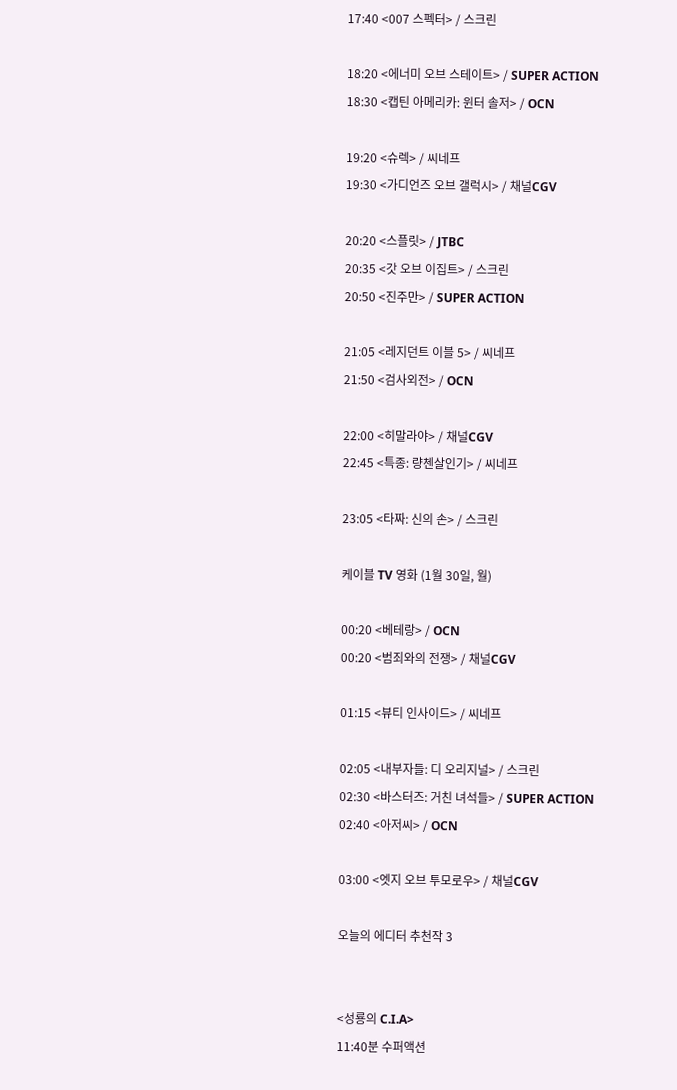17:40 <007 스펙터> / 스크린

18:20 <에너미 오브 스테이트> / SUPER ACTION
18:30 <캡틴 아메리카: 윈터 솔저> / OCN

19:20 <슈렉> / 씨네프
19:30 <가디언즈 오브 갤럭시> / 채널CGV

20:20 <스플릿> / JTBC
20:35 <갓 오브 이집트> / 스크린
20:50 <진주만> / SUPER ACTION

21:05 <레지던트 이블 5> / 씨네프
21:50 <검사외전> / OCN

22:00 <히말라야> / 채널CGV
22:45 <특종: 량첸살인기> / 씨네프

23:05 <타짜: 신의 손> / 스크린

케이블 TV 영화 (1월 30일, 월)

00:20 <베테랑> / OCN
00:20 <범죄와의 전쟁> / 채널CGV

01:15 <뷰티 인사이드> / 씨네프

02:05 <내부자들: 디 오리지널> / 스크린
02:30 <바스터즈: 거친 녀석들> / SUPER ACTION
02:40 <아저씨> / OCN

03:00 <엣지 오브 투모로우> / 채널CGV

오늘의 에디터 추천작 3


<성룡의 C.I.A>
11:40분 수퍼액션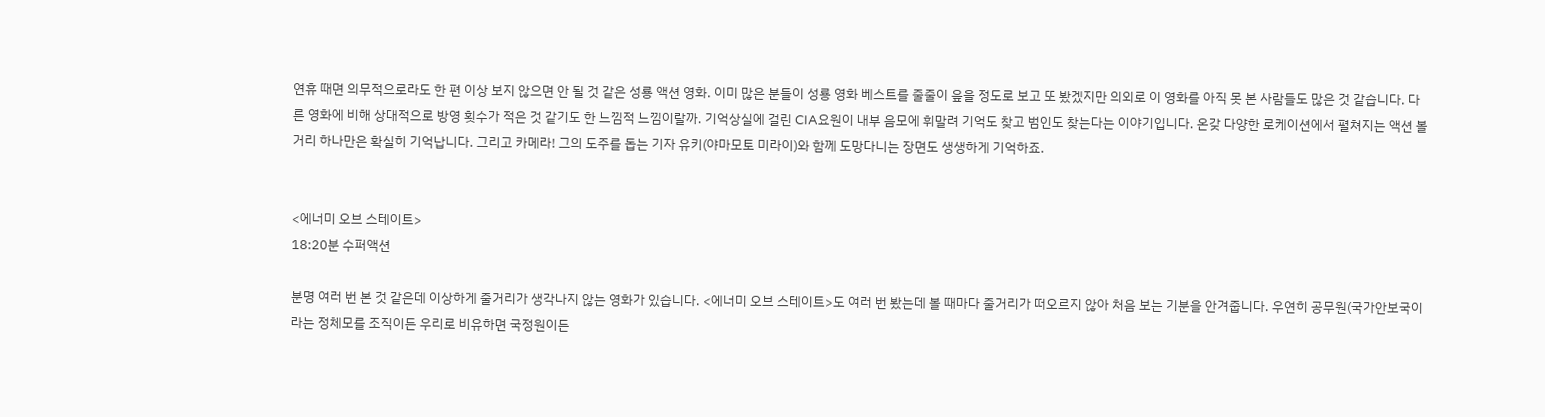연휴 때면 의무적으로라도 한 편 이상 보지 않으면 안 될 것 같은 성룡 액션 영화. 이미 많은 분들이 성룡 영화 베스트를 줄줄이 읖을 정도로 보고 또 봤겠지만 의외로 이 영화를 아직 못 본 사람들도 많은 것 같습니다. 다른 영화에 비해 상대적으로 방영 횟수가 적은 것 같기도 한 느낌적 느낌이랄까. 기억상실에 걸린 CIA요원이 내부 음모에 휘말려 기억도 찾고 범인도 찾는다는 이야기입니다. 온갖 다양한 로케이션에서 펼쳐지는 액션 볼거리 하나만은 확실히 기억납니다. 그리고 카메라! 그의 도주를 돕는 기자 유키(야마모토 미라이)와 함께 도망다니는 장면도 생생하게 기억하죠.


<에너미 오브 스테이트>
18:20분 수퍼액션

분명 여러 번 본 것 같은데 이상하게 줄거리가 생각나지 않는 영화가 있습니다. <에너미 오브 스테이트>도 여러 번 봤는데 볼 때마다 줄거리가 떠오르지 않아 처음 보는 기분을 안겨줍니다. 우연히 공무원(국가안보국이라는 정체모를 조직이든 우리로 비유하면 국정원이든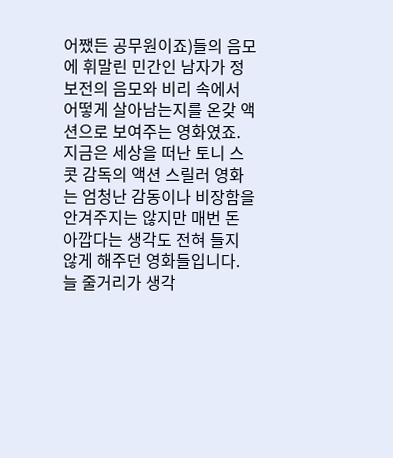어쨌든 공무원이죠)들의 음모에 휘말린 민간인 남자가 정보전의 음모와 비리 속에서 어떻게 살아남는지를 온갖 액션으로 보여주는 영화였죠. 지금은 세상을 떠난 토니 스콧 감독의 액션 스릴러 영화는 엄청난 감동이나 비장함을 안겨주지는 않지만 매번 돈 아깝다는 생각도 전혀 들지 않게 해주던 영화들입니다. 늘 줄거리가 생각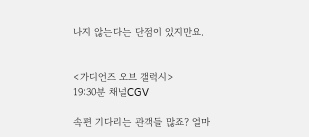나지 않는다는 단점이 있지만요.


<가디언즈 오브 갤럭시>
19:30분 채널CGV

속편 기다리는 관객들 많죠? 얼마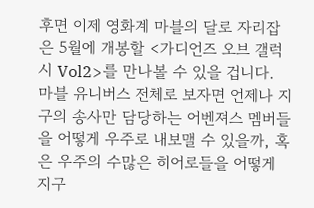후면 이제 영화계 마블의 달로 자리잡은 5월에 개봉할 <가디언즈 오브 갤럭시 Vol2>를 만나볼 수 있을 겁니다. 마블 유니버스 전체로 보자면 언제나 지구의 송사만 담당하는 어벤져스 멤버들을 어떻게 우주로 내보맬 수 있을까, 혹은 우주의 수많은 히어로들을 어떻게 지구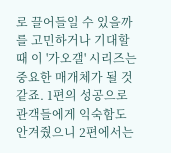로 끌어들일 수 있을까를 고민하거나 기대할 때 이 '가오갤' 시리즈는 중요한 매개체가 될 것 같죠. 1편의 성공으로 관객들에게 익숙함도 안겨줬으니 2편에서는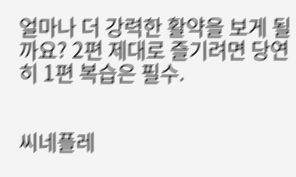얼마나 더 강력한 활약을 보게 될까요? 2편 제대로 즐기려면 당연히 1편 복습은 필수.


씨네플레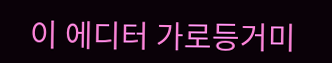이 에디터 가로등거미